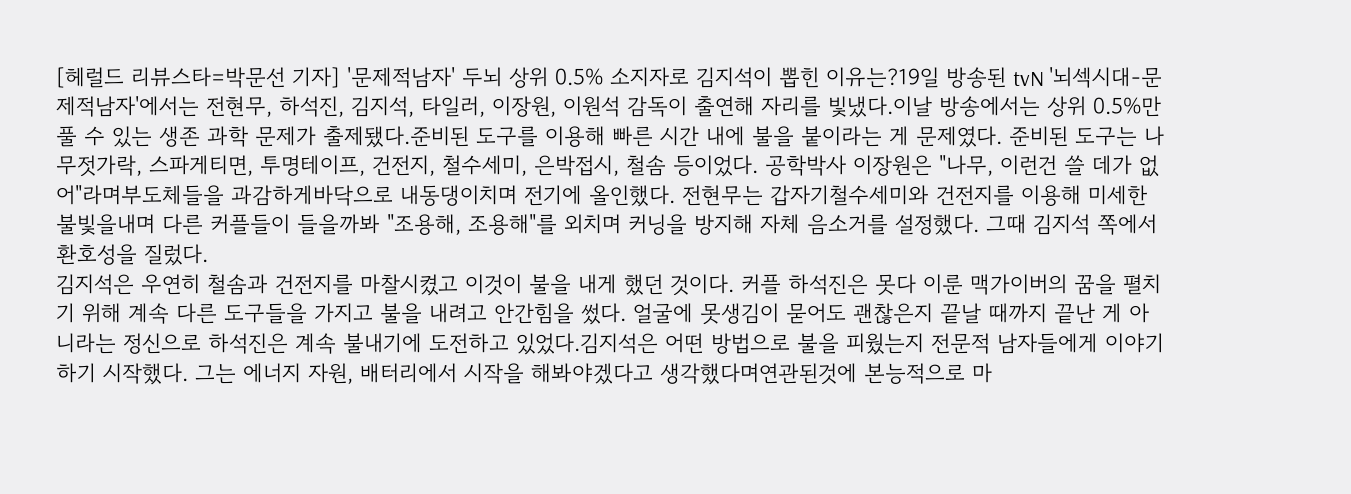[헤럴드 리뷰스타=박문선 기자] '문제적남자' 두뇌 상위 0.5% 소지자로 김지석이 뽑힌 이유는?19일 방송된 tvN '뇌섹시대-문제적남자'에서는 전현무, 하석진, 김지석, 타일러, 이장원, 이원석 감독이 출연해 자리를 빛냈다.이날 방송에서는 상위 0.5%만 풀 수 있는 생존 과학 문제가 출제됐다.준비된 도구를 이용해 빠른 시간 내에 불을 붙이라는 게 문제였다. 준비된 도구는 나무젓가락, 스파게티면, 투명테이프, 건전지, 철수세미, 은박접시, 철솜 등이었다. 공학박사 이장원은 "나무, 이런건 쓸 데가 없어"라며부도체들을 과감하게바닥으로 내동댕이치며 전기에 올인했다. 전현무는 갑자기철수세미와 건전지를 이용해 미세한 불빛을내며 다른 커플들이 들을까봐 "조용해, 조용해"를 외치며 커닝을 방지해 자체 음소거를 설정했다. 그때 김지석 쪽에서 환호성을 질렀다.
김지석은 우연히 철솜과 건전지를 마찰시켰고 이것이 불을 내게 했던 것이다. 커플 하석진은 못다 이룬 맥가이버의 꿈을 펼치기 위해 계속 다른 도구들을 가지고 불을 내려고 안간힘을 썼다. 얼굴에 못생김이 묻어도 괜찮은지 끝날 때까지 끝난 게 아니라는 정신으로 하석진은 계속 불내기에 도전하고 있었다.김지석은 어떤 방법으로 불을 피웠는지 전문적 남자들에게 이야기하기 시작했다. 그는 에너지 자원, 배터리에서 시작을 해봐야겠다고 생각했다며연관된것에 본능적으로 마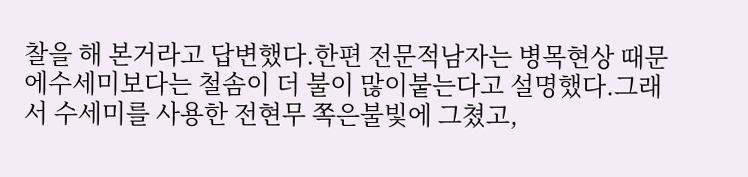찰을 해 본거라고 답변했다.한편 전문적남자는 병목현상 때문에수세미보다는 철솜이 더 불이 많이붙는다고 설명했다.그래서 수세미를 사용한 전현무 쪽은불빛에 그쳤고,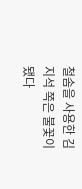철솜을 사용한 김지석 쪽은 불꽃이 됐다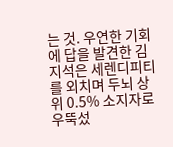는 것. 우연한 기회에 답을 발견한 김지석은 세렌디피티를 외치며 두뇌 상위 0.5% 소지자로 우뚝섰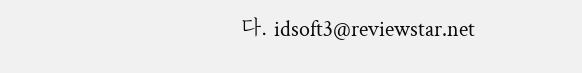다. idsoft3@reviewstar.net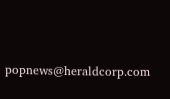popnews@heraldcorp.com